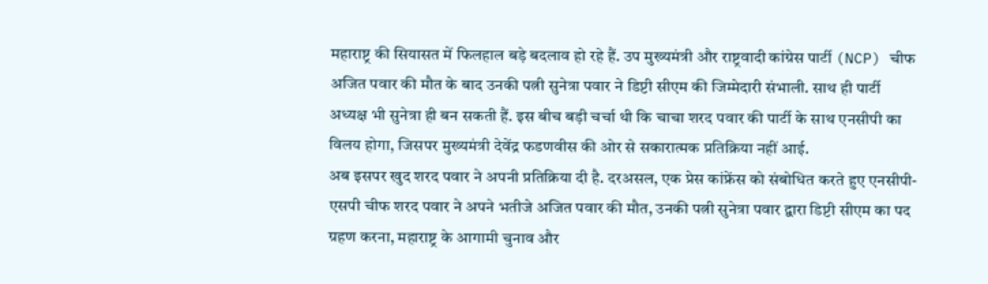महाराष्ट्र की सियासत में फिलहाल बड़े बदलाव हो रहे हैं. उप मुख्यमंत्री और राष्ट्रवादी कांग्रेस पार्टी (NCP) चीफ अजित पवार की मौत के बाद उनकी पत्नी सुनेत्रा पवार ने डिप्टी सीएम की जिम्मेदारी संभाली. साथ ही पार्टी अध्यक्ष भी सुनेत्रा ही बन सकती हैं. इस बीच बड़ी चर्चा थी कि चाचा शरद पवार की पार्टी के साथ एनसीपी का विलय होगा, जिसपर मुख्यमंत्री देवेंद्र फडणवीस की ओर से सकारात्मक प्रतिक्रिया नहीं आई.
अब इसपर खुद शरद पवार ने अपनी प्रतिक्रिया दी है. दरअसल, एक प्रेस कांफ्रेंस को संबोधित करते हुए एनसीपी-एसपी चीफ शरद पवार ने अपने भतीजे अजित पवार की मौत, उनकी पत्नी सुनेत्रा पवार द्वारा डिप्टी सीएम का पद ग्रहण करना, महाराष्ट्र के आगामी चुनाव और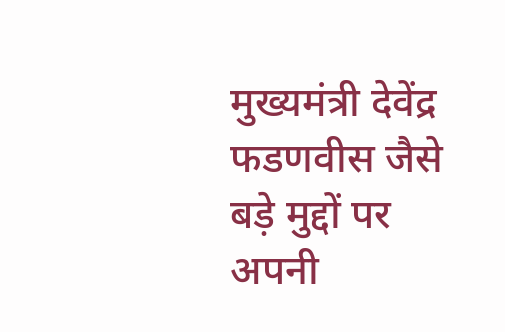मुख्यमंत्री देवेंद्र फडणवीस जैसे बड़े मुद्दों पर अपनी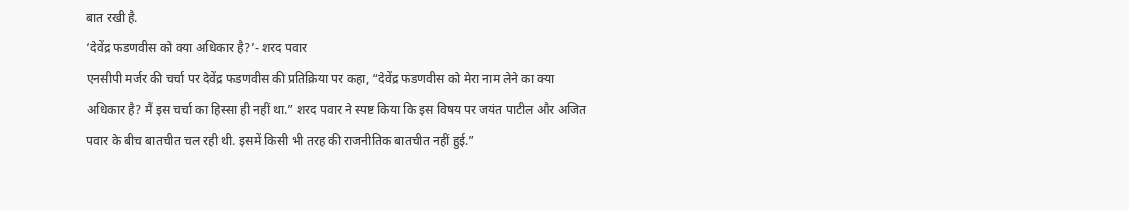बात रखी है.
‘देवेंद्र फडणवीस को क्या अधिकार है?’- शरद पवार
एनसीपी मर्जर की चर्चा पर देवेंद्र फडणवीस की प्रतिक्रिया पर कहा, “देवेंद्र फडणवीस को मेरा नाम लेने का क्या अधिकार है? मैं इस चर्चा का हिस्सा ही नहीं था.” शरद पवार ने स्पष्ट किया कि इस विषय पर जयंत पाटील और अजित पवार के बीच बातचीत चल रही थी. इसमें किसी भी तरह की राजनीतिक बातचीत नहीं हुई.”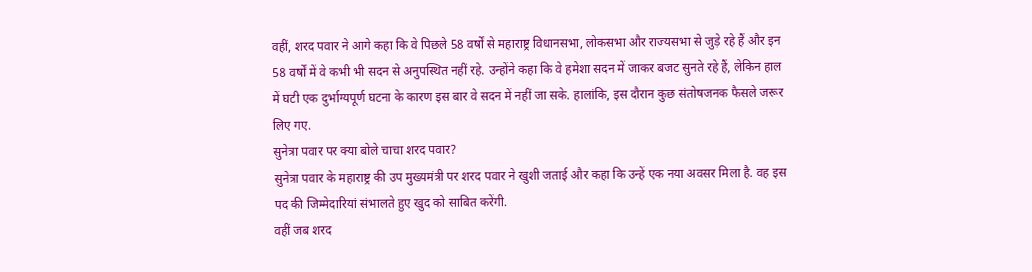वहीं, शरद पवार ने आगे कहा कि वे पिछले 58 वर्षों से महाराष्ट्र विधानसभा, लोकसभा और राज्यसभा से जुड़े रहे हैं और इन 58 वर्षों में वे कभी भी सदन से अनुपस्थित नहीं रहे. उन्होंने कहा कि वे हमेशा सदन में जाकर बजट सुनते रहे हैं, लेकिन हाल में घटी एक दुर्भाग्यपूर्ण घटना के कारण इस बार वे सदन में नहीं जा सके. हालांकि, इस दौरान कुछ संतोषजनक फैसले जरूर लिए गए.
सुनेत्रा पवार पर क्या बोले चाचा शरद पवार?
सुनेत्रा पवार के महाराष्ट्र की उप मुख्यमंत्री पर शरद पवार ने खुशी जताई और कहा कि उन्हें एक नया अवसर मिला है. वह इस पद की जिम्मेदारियां संभालते हुए खुद को साबित करेंगी.
वहीं जब शरद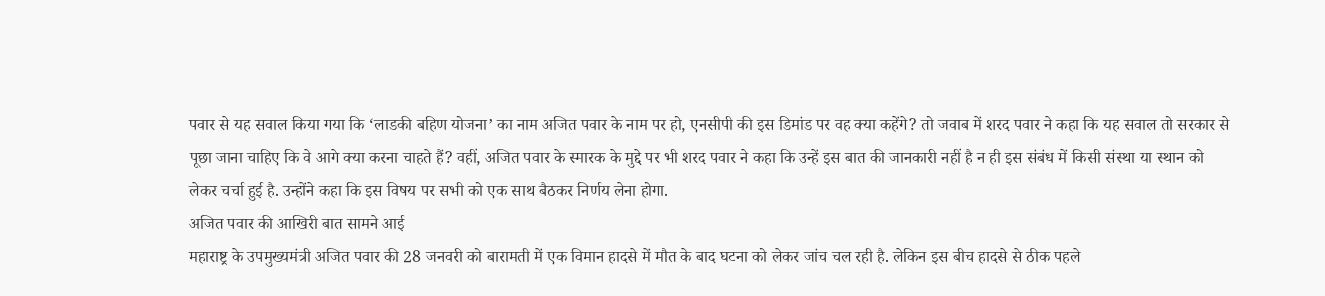पवार से यह सवाल किया गया कि ‘लाडकी बहिण योजना’ का नाम अजित पवार के नाम पर हो, एनसीपी की इस डिमांड पर वह क्या कहेंगे? तो जवाब में शरद पवार ने कहा कि यह सवाल तो सरकार से पूछा जाना चाहिए कि वे आगे क्या करना चाहते हैं? वहीं, अजित पवार के स्मारक के मुद्दे पर भी शरद पवार ने कहा कि उन्हें इस बात की जानकारी नहीं है न ही इस संबंध में किसी संस्था या स्थान को लेकर चर्चा हुई है. उन्होंने कहा कि इस विषय पर सभी को एक साथ बैठकर निर्णय लेना होगा.
अजित पवार की आखिरी बात सामने आई
महाराष्ट्र के उपमुख्यमंत्री अजित पवार की 28 जनवरी को बारामती में एक विमान हादसे में मौत के बाद घटना को लेकर जांच चल रही है. लेकिन इस बीच हादसे से ठीक पहले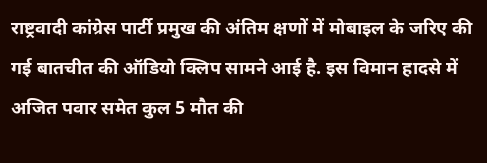राष्ट्रवादी कांग्रेस पार्टी प्रमुख की अंतिम क्षणों में मोबाइल के जरिए की गई बातचीत की ऑडियो क्लिप सामने आई है. इस विमान हादसे में अजित पवार समेत कुल 5 मौत की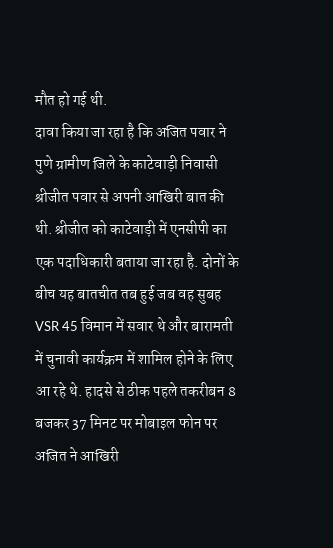मौत हो गई थी.
दावा किया जा रहा है कि अजित पवार ने पुणे ग्रामीण जिले के काटेवाड़ी निवासी श्रीजीत पवार से अपनी आखिरी बात की थी. श्रीजीत को काटेवाड़ी में एनसीपी का एक पदाधिकारी बताया जा रहा है. दोनों के बीच यह बातचीत तब हुई जब वह सुबह VSR 45 विमान में सवार थे और बारामती में चुनावी कार्यक्रम में शामिल होने के लिए आ रहे थे. हादसे से ठीक पहले तकरीबन 8 बजकर 37 मिनट पर मोबाइल फोन पर अजित ने आखिरी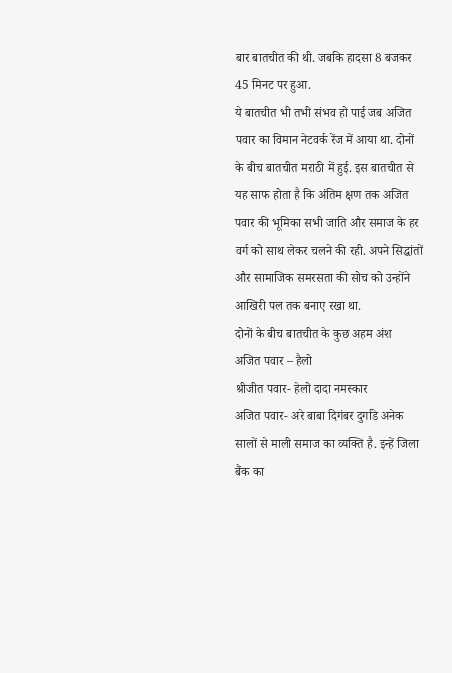बार बातचीत की थी. जबकि हादसा 8 बजकर 45 मिनट पर हुआ.
ये बातचीत भी तभी संभव हो पाई जब अजित पवार का विमान नेटवर्क रेंज में आया था. दोनों के बीच बातचीत मराठी में हुई. इस बातचीत से यह साफ होता है कि अंतिम क्षण तक अजित पवार की भूमिका सभी जाति और समाज के हर वर्ग को साथ लेकर चलने की रही. अपने सिद्धांतों और सामाजिक समरसता की सोच को उन्होंने आखिरी पल तक बनाए रखा था.
दोनों के बीच बातचीत के कुछ अहम अंश
अजित पवार – हैलो
श्रीजीत पवार- हेलो दादा नमस्कार
अजित पवार- अरे बाबा दिगंबर दुर्गाडे अनेक सालों से माली समाज का व्यक्ति है. इन्हें जिला बैंक का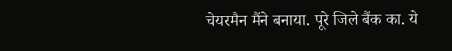चेयरमैन मैंने बनाया. पूरे जिले बैंक का. ये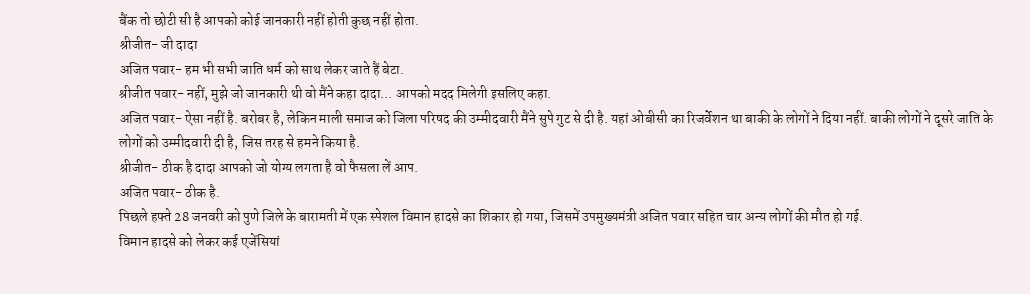बैंक तो छोटी सी है आपको कोई जानकारी नहीं होती कुछ नहीं होता.
श्रीजीत- जी दादा
अजित पवार- हम भी सभी जाति धर्म को साथ लेकर जाते हैं बेटा.
श्रीजीत पवार- नहीं, मुझे जो जानकारी थी वो मैंने कहा दादा… आपको मदद मिलेगी इसलिए कहा.
अजित पवार- ऐसा नहीं है. बरोबर है, लेकिन माली समाज को जिला परिषद की उम्मीदवारी मैंने सुपे गुट से दी है. यहां ओबीसी का रिजर्वेशन था बाकी के लोगों ने दिया नहीं. बाकी लोगों ने दूसरे जाति के लोगों को उम्मीदवारी दी है, जिस तरह से हमने किया है.
श्रीजीत- ठीक है दादा आपको जो योग्य लगता है वो फैसला लें आप.
अजित पवार- ठीक है.
पिछले हफ्ते 28 जनवरी को पुणे जिले के बारामती में एक स्पेशल विमान हादसे का शिकार हो गया, जिसमें उपमुख्यमंत्री अजित पवार सहित चार अन्य लोगों की मौत हो गई.
विमान हादसे को लेकर कई एजेंसियां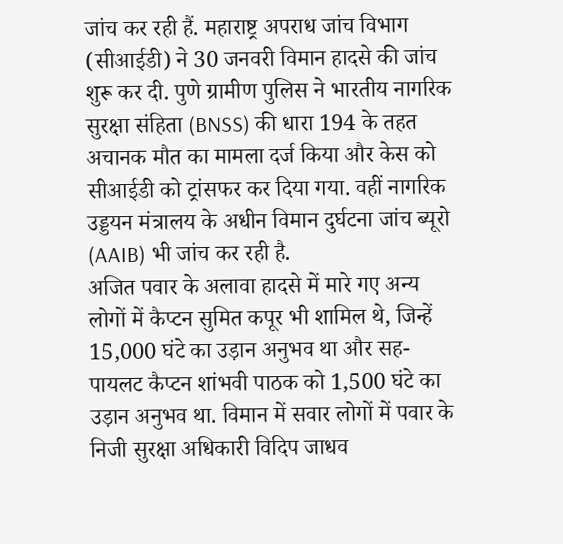जांच कर रही हैं. महाराष्ट्र अपराध जांच विभाग (सीआईडी) ने 30 जनवरी विमान हादसे की जांच शुरू कर दी. पुणे ग्रामीण पुलिस ने भारतीय नागरिक सुरक्षा संहिता (BNSS) की धारा 194 के तहत अचानक मौत का मामला दर्ज किया और केस को सीआईडी को ट्रांसफर कर दिया गया. वहीं नागरिक उड्डयन मंत्रालय के अधीन विमान दुर्घटना जांच ब्यूरो (AAIB) भी जांच कर रही है.
अजित पवार के अलावा हादसे में मारे गए अन्य लोगों में कैप्टन सुमित कपूर भी शामिल थे, जिन्हें 15,000 घंटे का उड़ान अनुभव था और सह-पायलट कैप्टन शांभवी पाठक को 1,500 घंटे का उड़ान अनुभव था. विमान में सवार लोगों में पवार के निजी सुरक्षा अधिकारी विदिप जाधव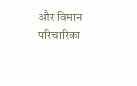और विमान परिचारिका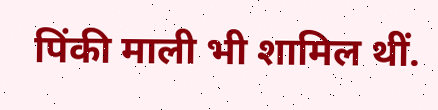पिंकी माली भी शामिल थीं.